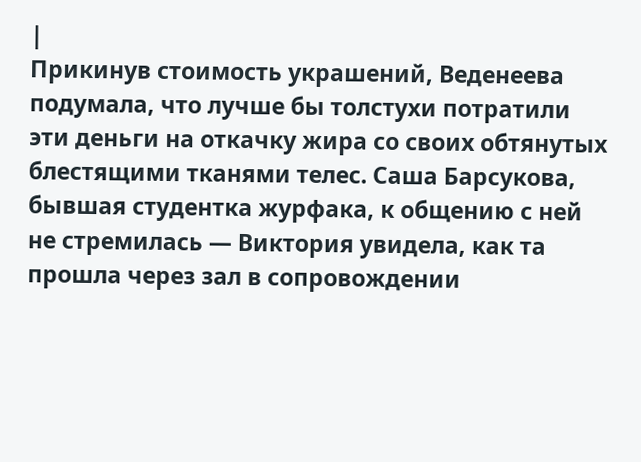|
Прикинув стоимость украшений, Веденеева подумала, что лучше бы толстухи потратили эти деньги на откачку жира со своих обтянутых блестящими тканями телес. Саша Барсукова, бывшая студентка журфака, к общению с ней не стремилась — Виктория увидела, как та прошла через зал в сопровождении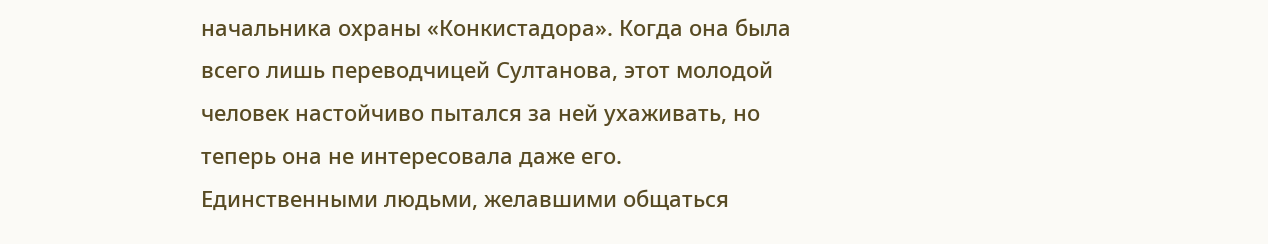начальника охраны «Конкистадора». Когда она была всего лишь переводчицей Султанова, этот молодой человек настойчиво пытался за ней ухаживать, но теперь она не интересовала даже его. Единственными людьми, желавшими общаться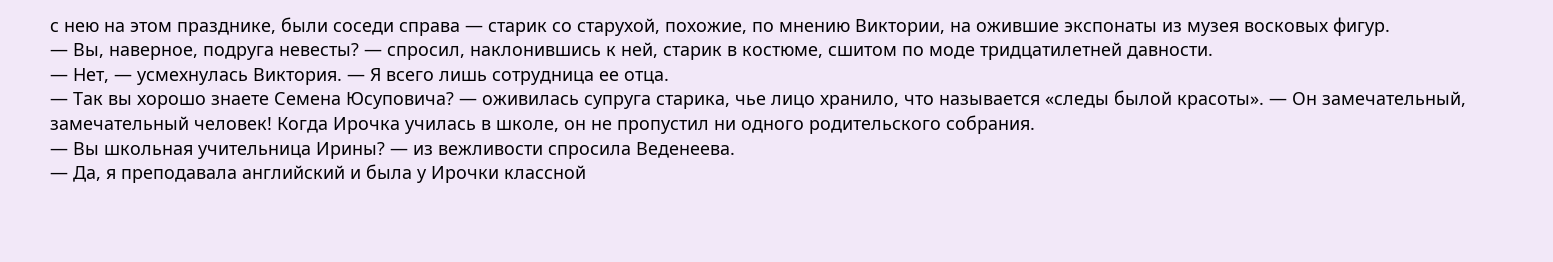с нею на этом празднике, были соседи справа — старик со старухой, похожие, по мнению Виктории, на ожившие экспонаты из музея восковых фигур.
— Вы, наверное, подруга невесты? — спросил, наклонившись к ней, старик в костюме, сшитом по моде тридцатилетней давности.
— Нет, — усмехнулась Виктория. — Я всего лишь сотрудница ее отца.
— Так вы хорошо знаете Семена Юсуповича? — оживилась супруга старика, чье лицо хранило, что называется «следы былой красоты». — Он замечательный, замечательный человек! Когда Ирочка училась в школе, он не пропустил ни одного родительского собрания.
— Вы школьная учительница Ирины? — из вежливости спросила Веденеева.
— Да, я преподавала английский и была у Ирочки классной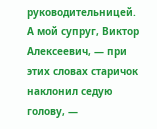руководительницей. А мой супруг, Виктор Алексеевич, — при этих словах старичок наклонил седую голову, —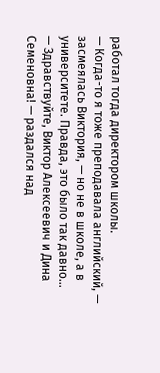работал тогда директором школы.
— Когда-то я тоже преподавала английский, — засмеялась Виктория, — но не в школе, а в университете. Правда, это было так давно…
— Здравствуйте, Виктор Алексеевич и Дина Семеновна! — раздался над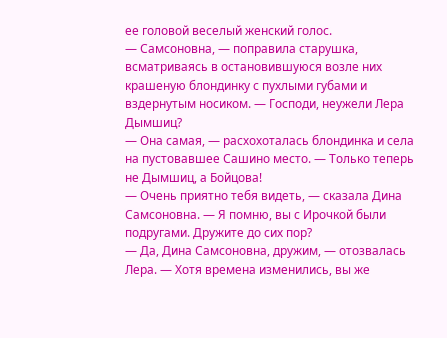ее головой веселый женский голос.
— Самсоновна, — поправила старушка, всматриваясь в остановившуюся возле них крашеную блондинку с пухлыми губами и вздернутым носиком. — Господи, неужели Лера Дымшиц?
— Она самая, — расхохоталась блондинка и села на пустовавшее Сашино место. — Только теперь не Дымшиц, а Бойцова!
— Очень приятно тебя видеть, — сказала Дина Самсоновна. — Я помню, вы с Ирочкой были подругами. Дружите до сих пор?
— Да, Дина Самсоновна, дружим, — отозвалась Лера. — Хотя времена изменились, вы же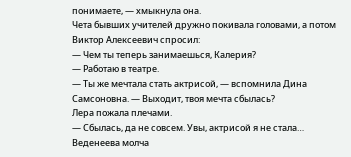понимаете, — хмыкнула она.
Чета бывших учителей дружно покивала головами, а потом Виктор Алексеевич спросил:
— Чем ты теперь занимаешься, Калерия?
— Работаю в театре.
— Ты же мечтала стать актрисой, — вспомнила Дина Самсоновна. — Выходит, твоя мечта сбылась?
Лера пожала плечами.
— Сбылась, да не совсем. Увы, актрисой я не стала…
Веденеева молча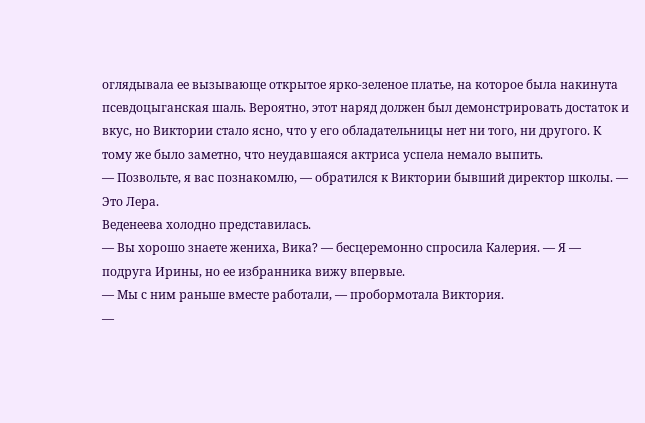оглядывала ее вызывающе открытое ярко-зеленое платье, на которое была накинута псевдоцыганская шаль. Вероятно, этот наряд должен был демонстрировать достаток и вкус, но Виктории стало ясно, что у его обладательницы нет ни того, ни другого. К тому же было заметно, что неудавшаяся актриса успела немало выпить.
— Позвольте, я вас познакомлю, — обратился к Виктории бывший директор школы. — Это Лера.
Веденеева холодно представилась.
— Вы хорошо знаете жениха, Вика? — бесцеремонно спросила Калерия. — Я — подруга Ирины, но ее избранника вижу впервые.
— Мы с ним раньше вместе работали, — пробормотала Виктория.
—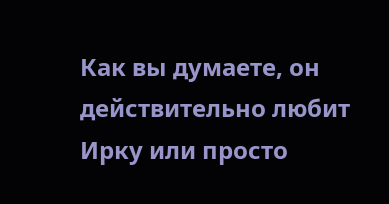Как вы думаете, он действительно любит Ирку или просто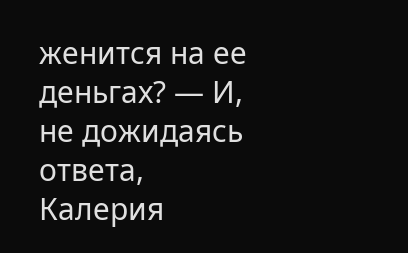женится на ее деньгах? — И, не дожидаясь ответа, Калерия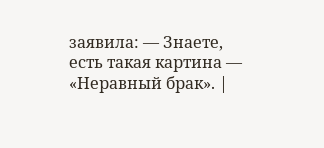заявила: — Знаете, есть такая картина — «Неравный брак». |